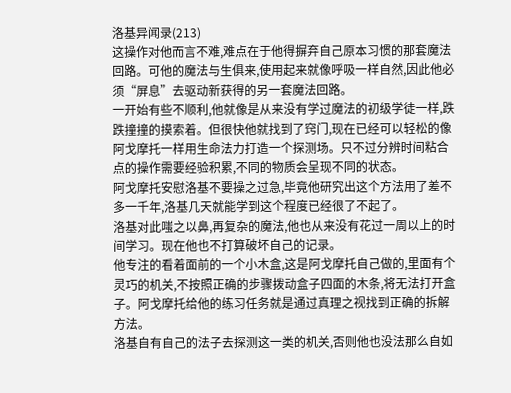洛基异闻录(213)
这操作对他而言不难,难点在于他得摒弃自己原本习惯的那套魔法回路。可他的魔法与生俱来,使用起来就像呼吸一样自然,因此他必须“屏息”去驱动新获得的另一套魔法回路。
一开始有些不顺利,他就像是从来没有学过魔法的初级学徒一样,跌跌撞撞的摸索着。但很快他就找到了窍门,现在已经可以轻松的像阿戈摩托一样用生命法力打造一个探测场。只不过分辨时间粘合点的操作需要经验积累,不同的物质会呈现不同的状态。
阿戈摩托安慰洛基不要操之过急,毕竟他研究出这个方法用了差不多一千年,洛基几天就能学到这个程度已经很了不起了。
洛基对此嗤之以鼻,再复杂的魔法,他也从来没有花过一周以上的时间学习。现在他也不打算破坏自己的记录。
他专注的看着面前的一个小木盒,这是阿戈摩托自己做的,里面有个灵巧的机关,不按照正确的步骤拨动盒子四面的木条,将无法打开盒子。阿戈摩托给他的练习任务就是通过真理之视找到正确的拆解方法。
洛基自有自己的法子去探测这一类的机关,否则他也没法那么自如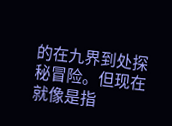的在九界到处探秘冒险。但现在就像是指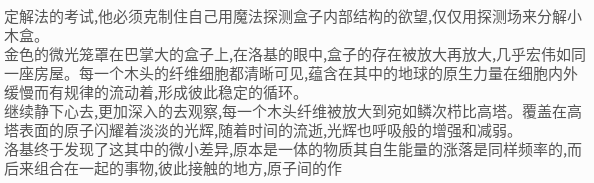定解法的考试,他必须克制住自己用魔法探测盒子内部结构的欲望,仅仅用探测场来分解小木盒。
金色的微光笼罩在巴掌大的盒子上,在洛基的眼中,盒子的存在被放大再放大,几乎宏伟如同一座房屋。每一个木头的纤维细胞都清晰可见,蕴含在其中的地球的原生力量在细胞内外缓慢而有规律的流动着,形成彼此稳定的循环。
继续静下心去,更加深入的去观察,每一个木头纤维被放大到宛如鳞次栉比高塔。覆盖在高塔表面的原子闪耀着淡淡的光辉,随着时间的流逝,光辉也呼吸般的增强和减弱。
洛基终于发现了这其中的微小差异,原本是一体的物质其自生能量的涨落是同样频率的,而后来组合在一起的事物,彼此接触的地方,原子间的作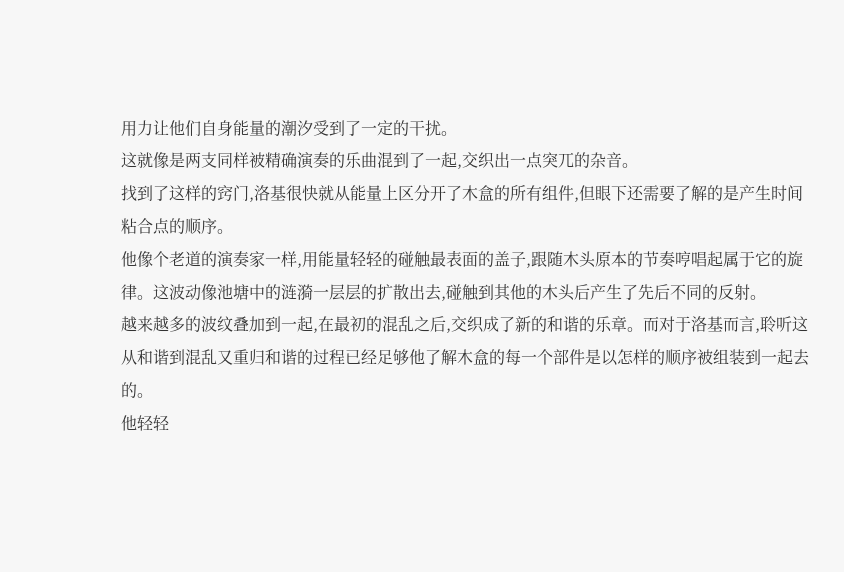用力让他们自身能量的潮汐受到了一定的干扰。
这就像是两支同样被精确演奏的乐曲混到了一起,交织出一点突兀的杂音。
找到了这样的窍门,洛基很快就从能量上区分开了木盒的所有组件,但眼下还需要了解的是产生时间粘合点的顺序。
他像个老道的演奏家一样,用能量轻轻的碰触最表面的盖子,跟随木头原本的节奏哼唱起属于它的旋律。这波动像池塘中的涟漪一层层的扩散出去,碰触到其他的木头后产生了先后不同的反射。
越来越多的波纹叠加到一起,在最初的混乱之后,交织成了新的和谐的乐章。而对于洛基而言,聆听这从和谐到混乱又重归和谐的过程已经足够他了解木盒的每一个部件是以怎样的顺序被组装到一起去的。
他轻轻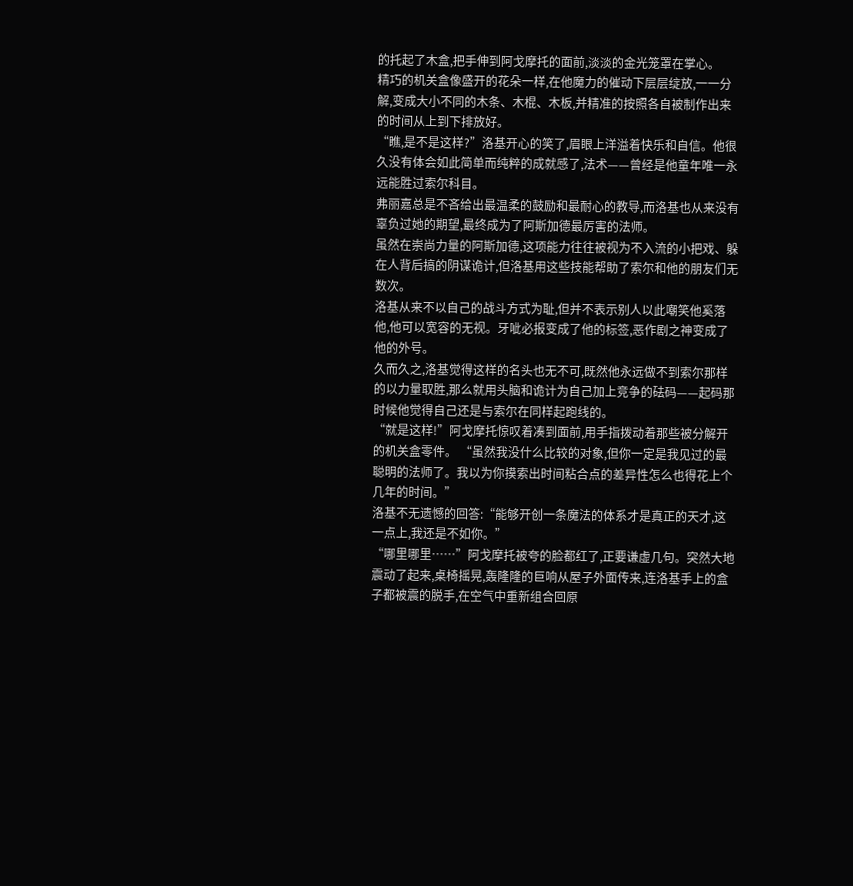的托起了木盒,把手伸到阿戈摩托的面前,淡淡的金光笼罩在掌心。
精巧的机关盒像盛开的花朵一样,在他魔力的催动下层层绽放,一一分解,变成大小不同的木条、木棍、木板,并精准的按照各自被制作出来的时间从上到下排放好。
“瞧,是不是这样?”洛基开心的笑了,眉眼上洋溢着快乐和自信。他很久没有体会如此简单而纯粹的成就感了,法术——曾经是他童年唯一永远能胜过索尔科目。
弗丽嘉总是不吝给出最温柔的鼓励和最耐心的教导,而洛基也从来没有辜负过她的期望,最终成为了阿斯加德最厉害的法师。
虽然在崇尚力量的阿斯加德,这项能力往往被视为不入流的小把戏、躲在人背后搞的阴谋诡计,但洛基用这些技能帮助了索尔和他的朋友们无数次。
洛基从来不以自己的战斗方式为耻,但并不表示别人以此嘲笑他奚落他,他可以宽容的无视。牙呲必报变成了他的标签,恶作剧之神变成了他的外号。
久而久之,洛基觉得这样的名头也无不可,既然他永远做不到索尔那样的以力量取胜,那么就用头脑和诡计为自己加上竞争的砝码——起码那时候他觉得自己还是与索尔在同样起跑线的。
“就是这样!”阿戈摩托惊叹着凑到面前,用手指拨动着那些被分解开的机关盒零件。 “虽然我没什么比较的对象,但你一定是我见过的最聪明的法师了。我以为你摸索出时间粘合点的差异性怎么也得花上个几年的时间。”
洛基不无遗憾的回答:“能够开创一条魔法的体系才是真正的天才,这一点上,我还是不如你。”
“哪里哪里……”阿戈摩托被夸的脸都红了,正要谦虚几句。突然大地震动了起来,桌椅摇晃,轰隆隆的巨响从屋子外面传来,连洛基手上的盒子都被震的脱手,在空气中重新组合回原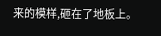来的模样,砸在了地板上。